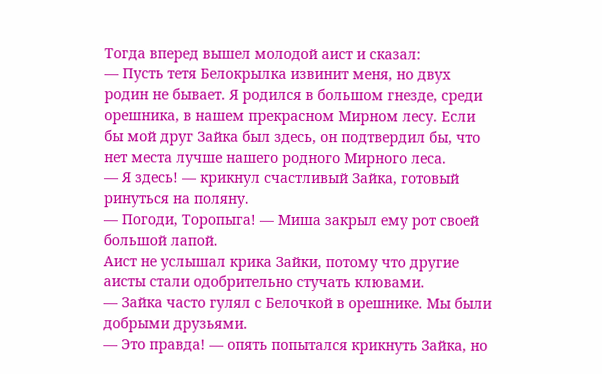Тогда вперед вышел молодой аист и сказал:
— Пусть тетя Белокрылка извинит меня, но двух родин не бывает. Я родился в большом гнезде, среди орешника, в нашем прекрасном Мирном лесу. Если бы мой друг Зайка был здесь, он подтвердил бы, что нет места лучше нашего родного Мирного леса.
— Я здесь! — крикнул счастливый Зайка, готовый ринуться на поляну.
— Погоди, Торопыга! — Миша закрыл ему рот своей большой лапой.
Аист не услышал крика Зайки, потому что другие аисты стали одобрительно стучать клювами.
— Зайка часто гулял с Белочкой в орешнике. Мы были добрыми друзьями.
— Это правда! — опять попытался крикнуть Зайка, но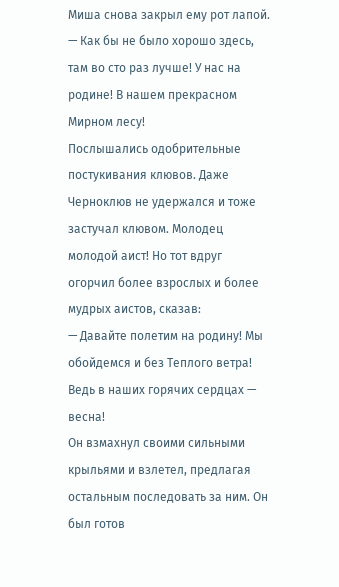Миша снова закрыл ему рот лапой.
— Как бы не было хорошо здесь, там во сто раз лучше! У нас на родине! В нашем прекрасном Мирном лесу!
Послышались одобрительные постукивания клювов. Даже Черноклюв не удержался и тоже застучал клювом. Молодец молодой аист! Но тот вдруг огорчил более взрослых и более мудрых аистов, сказав:
— Давайте полетим на родину! Мы обойдемся и без Теплого ветра! Ведь в наших горячих сердцах — весна!
Он взмахнул своими сильными крыльями и взлетел, предлагая остальным последовать за ним. Он был готов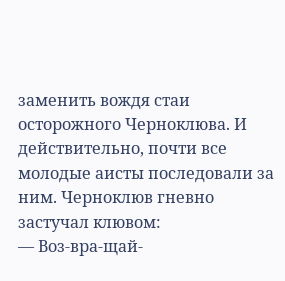заменить вождя стаи осторожного Черноклюва. И действительно, почти все молодые аисты последовали за ним. Черноклюв гневно застучал клювом:
— Воз-вра-щай-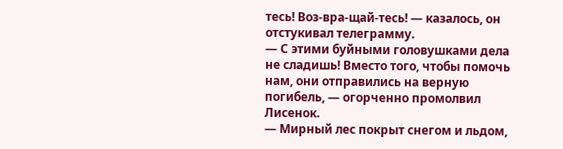тесь! Воз-вра-щай-тесь! — казалось, он отстукивал телеграмму.
— С этими буйными головушками дела не сладишь! Вместо того, чтобы помочь нам, они отправились на верную погибель, — огорченно промолвил Лисенок.
— Мирный лес покрыт снегом и льдом,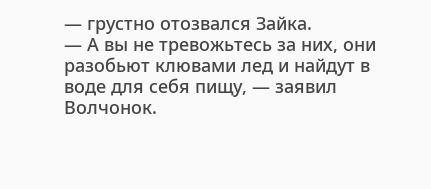— грустно отозвался Зайка.
— А вы не тревожьтесь за них, они разобьют клювами лед и найдут в воде для себя пищу, — заявил Волчонок.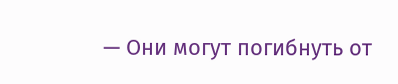— Они могут погибнуть от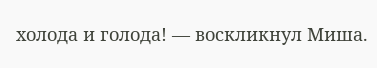холода и голода! — воскликнул Миша.